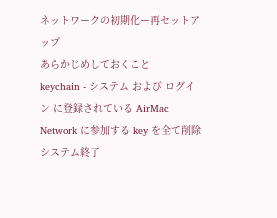ネットワークの初期化ー再セットアップ
あらかじめしておくこと
keychain - システム および ログイン に登録されている AirMac Network に参加する key を全て削除
システム終了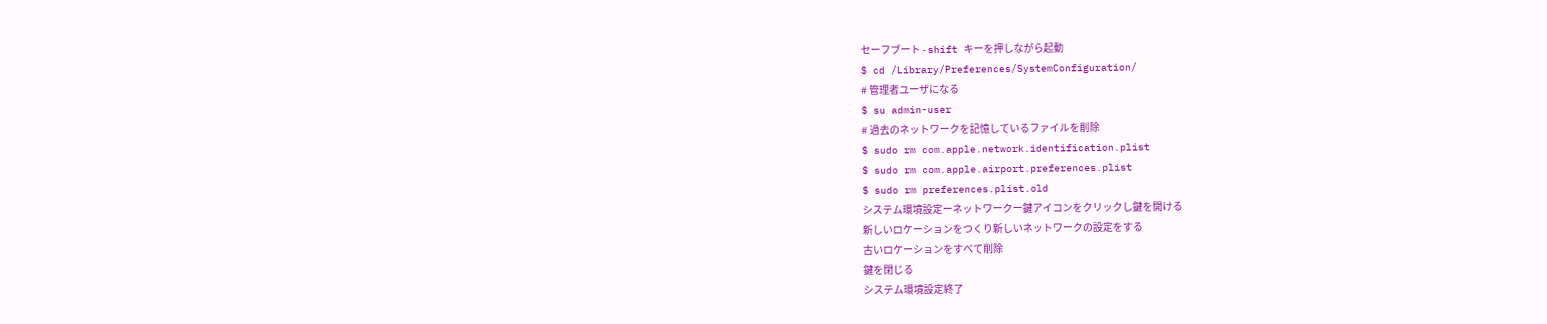セーフブート - shift キーを押しながら起動
$ cd /Library/Preferences/SystemConfiguration/
# 管理者ユーザになる
$ su admin-user
# 過去のネットワークを記憶しているファイルを削除
$ sudo rm com.apple.network.identification.plist
$ sudo rm com.apple.airport.preferences.plist
$ sudo rm preferences.plist.old
システム環境設定ーネットワークー鍵アイコンをクリックし鍵を開ける
新しいロケーションをつくり新しいネットワークの設定をする
古いロケーションをすべて削除
鍵を閉じる
システム環境設定終了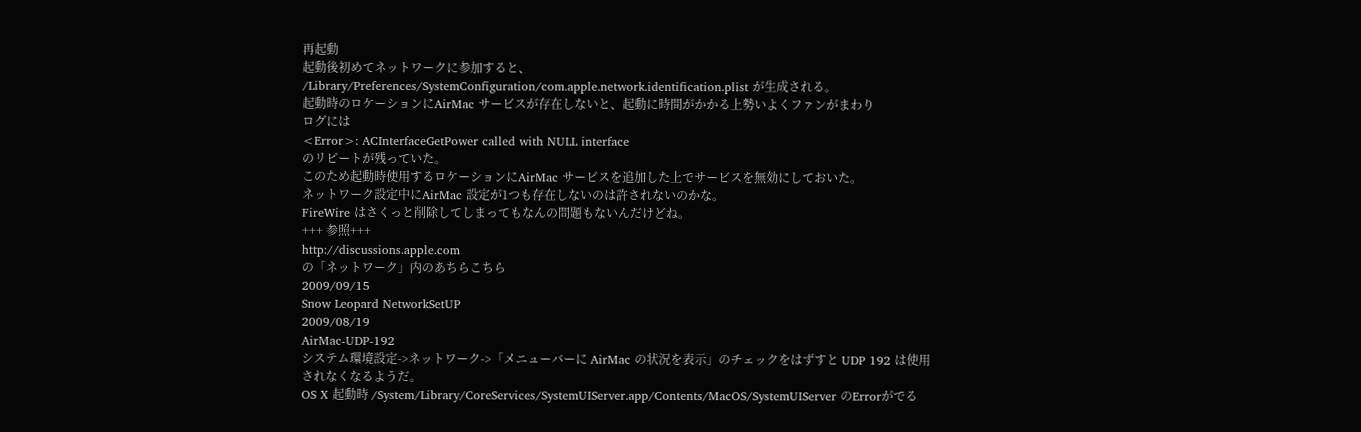再起動
起動後初めてネットワークに参加すると、
/Library/Preferences/SystemConfiguration/com.apple.network.identification.plist が生成される。
起動時のロケーションにAirMac サービスが存在しないと、起動に時間がかかる上勢いよくファンがまわり
ログには
<Error>: ACInterfaceGetPower called with NULL interface
のリピートが残っていた。
このため起動時使用するロケーションにAirMac サービスを追加した上でサービスを無効にしておいた。
ネットワーク設定中にAirMac 設定が1つも存在しないのは許されないのかな。
FireWire はさくっと削除してしまってもなんの問題もないんだけどね。
+++ 参照+++
http://discussions.apple.com
の「ネットワーク」内のあちらこちら
2009/09/15
Snow Leopard NetworkSetUP
2009/08/19
AirMac-UDP-192
システム環境設定->ネットワーク->「メニューバーに AirMac の状況を表示」のチェックをはずすと UDP 192 は使用されなくなるようだ。
OS X 起動時 /System/Library/CoreServices/SystemUIServer.app/Contents/MacOS/SystemUIServer のErrorがでる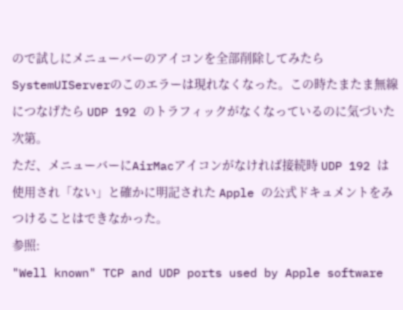ので試しにメニューバーのアイコンを全部削除してみたらSystemUIServerのこのエラーは現れなくなった。この時たまたま無線につなげたら UDP 192 のトラフィックがなくなっているのに気づいた次第。
ただ、メニューバーにAirMacアイコンがなければ接続時 UDP 192 は使用され「ない」と確かに明記された Apple の公式ドキュメントをみつけることはできなかった。
参照:
"Well known" TCP and UDP ports used by Apple software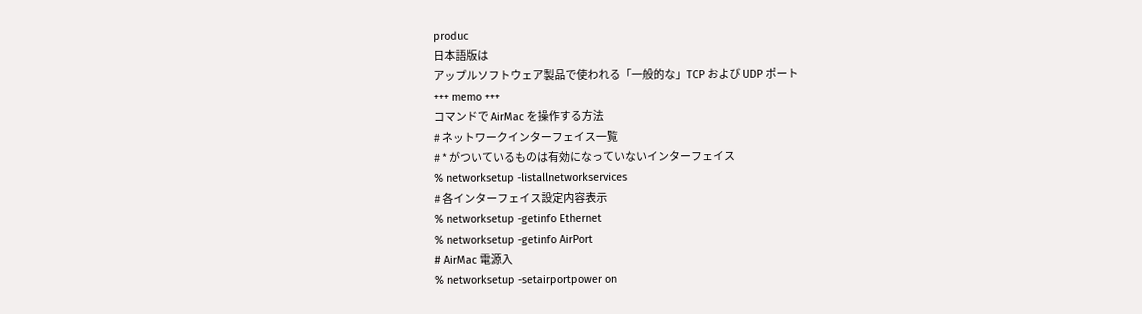produc
日本語版は
アップルソフトウェア製品で使われる「一般的な」TCP および UDP ポート
+++ memo +++
コマンドで AirMac を操作する方法
# ネットワークインターフェイス一覧
# * がついているものは有効になっていないインターフェイス
% networksetup -listallnetworkservices
# 各インターフェイス設定内容表示
% networksetup -getinfo Ethernet
% networksetup -getinfo AirPort
# AirMac 電源入
% networksetup -setairportpower on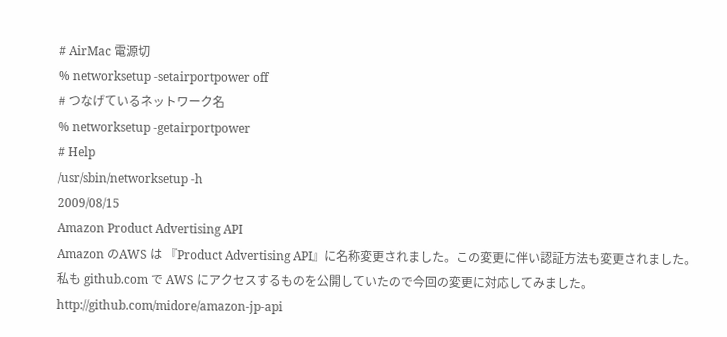# AirMac 電源切
% networksetup -setairportpower off
# つなげているネットワーク名
% networksetup -getairportpower
# Help
/usr/sbin/networksetup -h
2009/08/15
Amazon Product Advertising API
Amazon のAWS は 『Product Advertising API』に名称変更されました。この変更に伴い認証方法も変更されました。
私も github.com で AWS にアクセスするものを公開していたので今回の変更に対応してみました。
http://github.com/midore/amazon-jp-api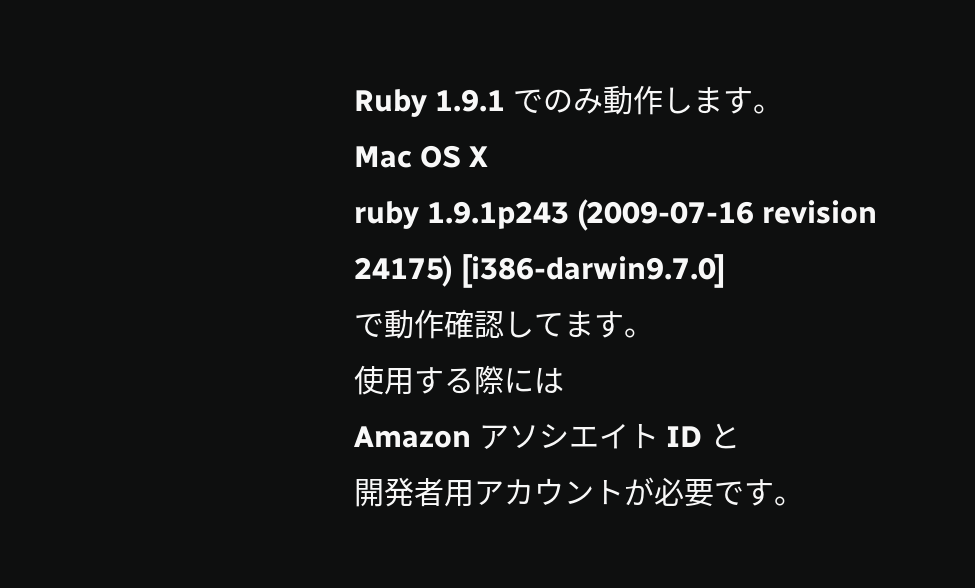Ruby 1.9.1 でのみ動作します。
Mac OS X
ruby 1.9.1p243 (2009-07-16 revision 24175) [i386-darwin9.7.0]
で動作確認してます。
使用する際には
Amazon アソシエイト ID と
開発者用アカウントが必要です。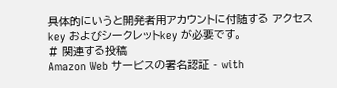具体的にいうと開発者用アカウントに付随する アクセスkey およびシークレットkey が必要です。
# 関連する投稿
Amazon Web サービスの署名認証 - with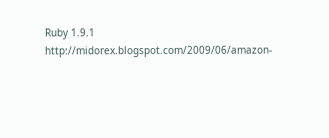Ruby 1.9.1
http://midorex.blogspot.com/2009/06/amazon-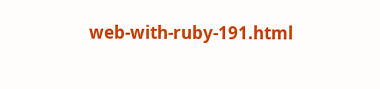web-with-ruby-191.html